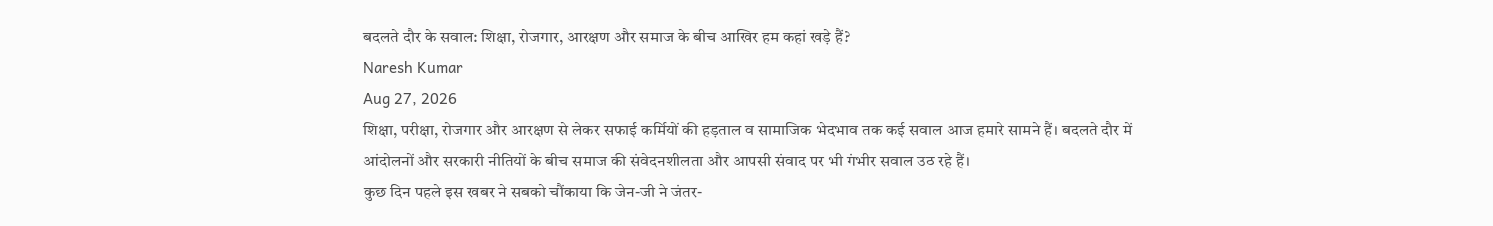बदलते दौर के सवाल: शिक्षा, रोजगार, आरक्षण और समाज के बीच आखिर हम कहां खड़े हैं?
Naresh Kumar
Aug 27, 2026
शिक्षा, परीक्षा, रोजगार और आरक्षण से लेकर सफाई कर्मियों की हड़ताल व सामाजिक भेदभाव तक कई सवाल आज हमारे सामने हैं। बदलते दौर में आंदोलनों और सरकारी नीतियों के बीच समाज की संवेदनशीलता और आपसी संवाद पर भी गंभीर सवाल उठ रहे हैं।
कुछ दिन पहले इस खबर ने सबको चौंकाया कि जेन-जी ने जंतर-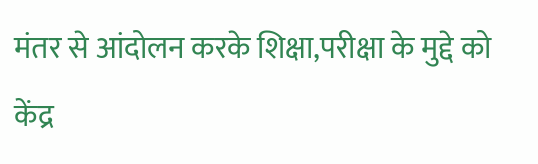मंतर से आंदोलन करके शिक्षा,परीक्षा के मुद्दे को केंद्र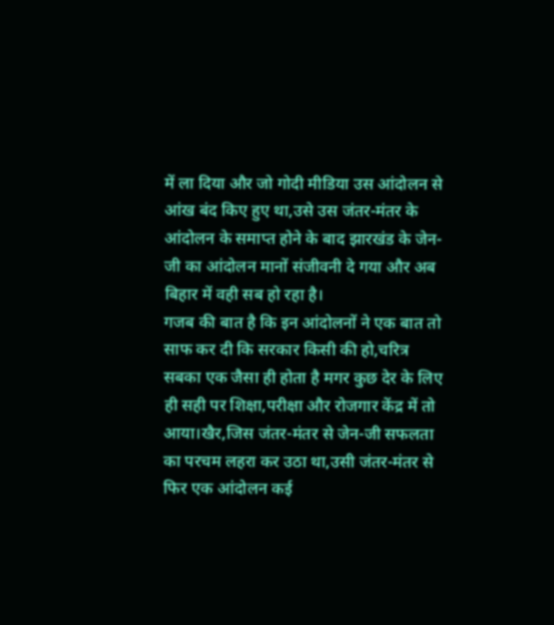में ला दिया और जो गोदी मीडिया उस आंदोलन से आंख बंद किए हुए था,उसे उस जंतर-मंतर के आंदोलन के समाप्त होने के बाद झारखंड के जेन-जी का आंदोलन मानों संजीवनी दे गया और अब बिहार में वही सब हो रहा है।
गजब की बात है कि इन आंदोलनों ने एक बात तो साफ कर दी कि सरकार किसी की हो,चरित्र सबका एक जैसा ही होता है मगर कुछ देर के लिए ही सही पर शिक्षा,परीक्षा और रोजगार केंद्र में तो आया।खैर,जिस जंतर-मंतर से जेन-जी सफलता का परचम लहरा कर उठा था,उसी जंतर-मंतर से फिर एक आंदोलन कई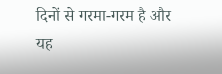दिनों से गरमा-गरम है और यह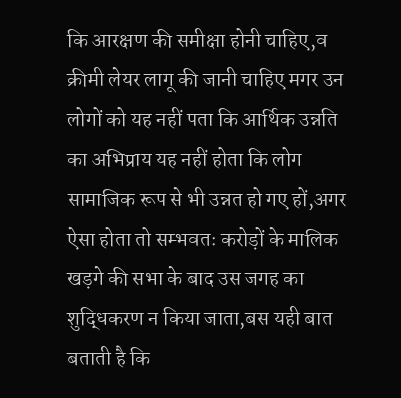कि आरक्षण की समीक्षा होनी चाहिए,व क्रीमी लेयर लागू की जानी चाहिए मगर उन लोगों को यह नहीं पता कि आर्थिक उन्नति का अभिप्राय यह नहीं होता कि लोग सामाजिक रूप से भी उन्नत हो गए हों,अगर ऐसा होता तो सम्भवतः करोड़ों के मालिक खड़गे की सभा के बाद उस जगह का शुद्धिकरण न किया जाता,बस यही बात बताती है कि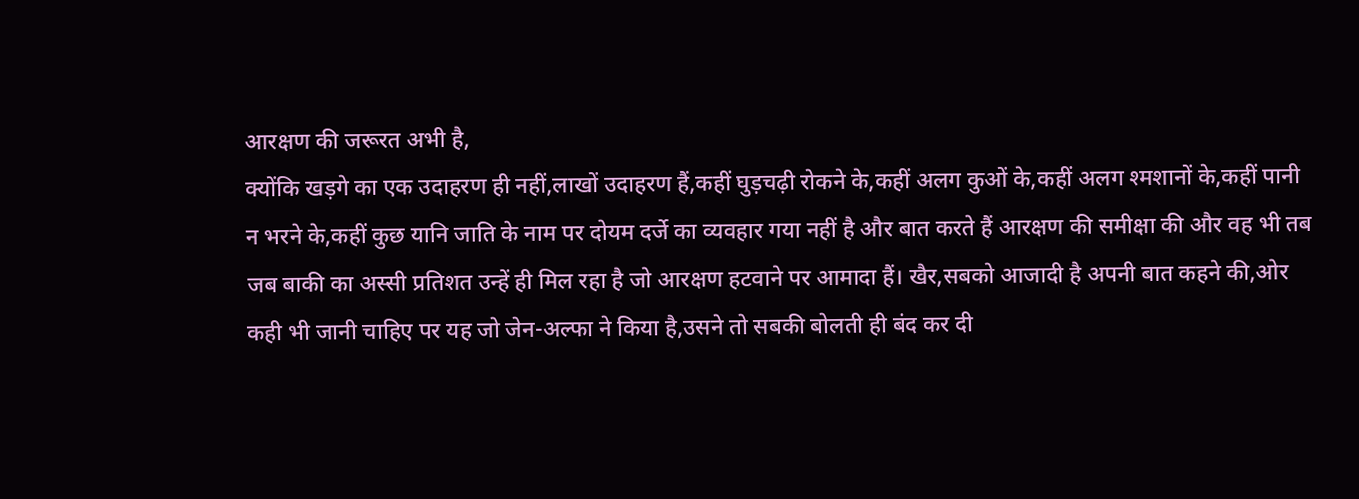आरक्षण की जरूरत अभी है,
क्योंकि खड़गे का एक उदाहरण ही नहीं,लाखों उदाहरण हैं,कहीं घुड़चढ़ी रोकने के,कहीं अलग कुओं के,कहीं अलग श्मशानों के,कहीं पानी न भरने के,कहीं कुछ यानि जाति के नाम पर दोयम दर्जे का व्यवहार गया नहीं है और बात करते हैं आरक्षण की समीक्षा की और वह भी तब जब बाकी का अस्सी प्रतिशत उन्हें ही मिल रहा है जो आरक्षण हटवाने पर आमादा हैं। खैर,सबको आजादी है अपनी बात कहने की,ओर कही भी जानी चाहिए पर यह जो जेन-अल्फा ने किया है,उसने तो सबकी बोलती ही बंद कर दी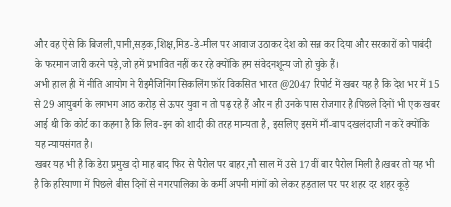और वह ऐसे कि बिजली,पानी,सड़क,शिक्ष,मिड-डे-मील पर आवाज उठाकर देश को सन्न कर दिया और सरकारों को पाबंदी के फरमान जारी करने पड़े,जो हमें प्रभावित नहीं कर रहे क्योंकि हम संवेदनशून्य जो हो चुके हैं।
अभी हाल ही में नीति आयोग ने रीइमैजिनिंग सिकलिंग फ़ॉर विकसित भारत @2047 रिपोर्ट में खबर यह है कि देश भर में 15 से 29 आयुबर्ग के लगभग आठ करोड़ से ऊपर युवा न तो पढ़ रहे हैं और न ही उनके पास रोजगार है।पिछले दिनों भी एक खबर आई थी कि कोर्ट का कहना है कि लिव-इन को शादी की तरह मान्यता है, इसलिए इसमें माँ-बाप दखलंदाजी न करें क्योंकि यह न्यायसंगत है।
खबर यह भी है कि डेरा प्रमुख दो माह बाद फिर से पैरोल पर बाहर,नौ साल में उसे 17वीं बार पैरोल मिली है।खबर तो यह भी है कि हरियाणा में पिछले बीस दिनों से नगरपालिका के कर्मी अपनी मांगों को लेकर हड़ताल पर पर शहर दर शहर कूड़े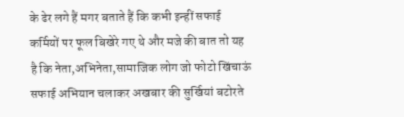के ढेर लगे हैं मगर बताते हैं कि कभी इन्हीं सफाई कर्मियों पर फूल बिखेरे गए थे और मजे की बात तो यह है कि नेता,अभिनेता,सामाजिक लोग जो फोटो खिंचाऊं सफाई अभियान चलाकर अखबार की सुर्खियां बटोरते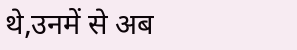थे,उनमें से अब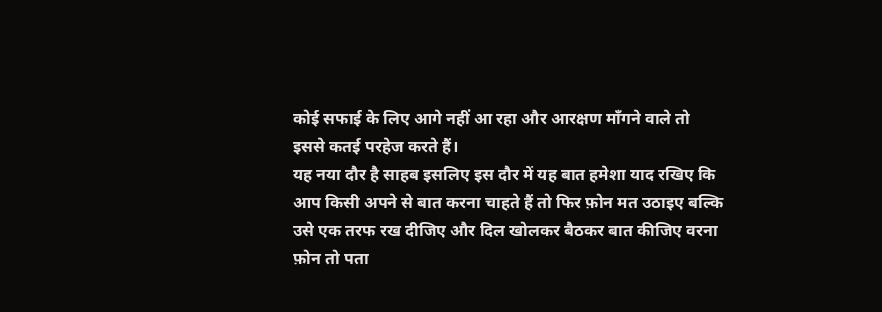कोई सफाई के लिए आगे नहीं आ रहा और आरक्षण माँगने वाले तो इससे कतई परहेज करते हैं।
यह नया दौर है साहब इसलिए इस दौर में यह बात हमेशा याद रखिए कि आप किसी अपने से बात करना चाहते हैं तो फिर फ़ोन मत उठाइए बल्कि उसे एक तरफ रख दीजिए और दिल खोलकर बैठकर बात कीजिए वरना फ़ोन तो पता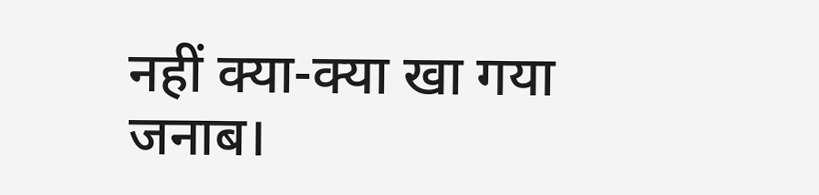नहीं क्या-क्या खा गया जनाब।